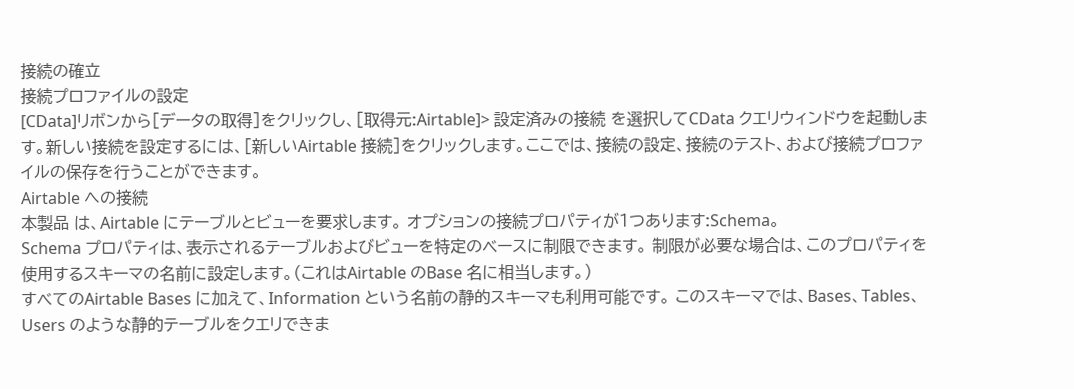接続の確立
接続プロファイルの設定
[CData]リボンから[データの取得]をクリックし、[取得元:Airtable]> 設定済みの接続 を選択してCData クエリウィンドウを起動します。新しい接続を設定するには、[新しいAirtable 接続]をクリックします。ここでは、接続の設定、接続のテスト、および接続プロファイルの保存を行うことができます。
Airtable への接続
本製品 は、Airtable にテーブルとビューを要求します。 オプションの接続プロパティが1つあります:Schema。
Schema プロパティは、表示されるテーブルおよびビューを特定のベースに制限できます。 制限が必要な場合は、このプロパティを使用するスキーマの名前に設定します。(これはAirtable のBase 名に相当します。)
すべてのAirtable Bases に加えて、Information という名前の静的スキーマも利用可能です。 このスキーマでは、Bases、Tables、Users のような静的テーブルをクエリできま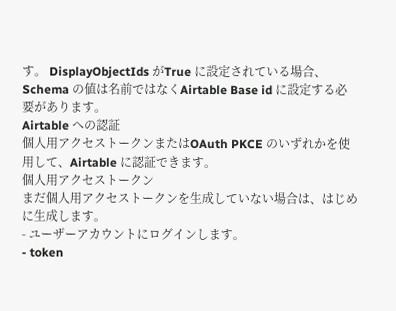す。 DisplayObjectIds がTrue に設定されている場合、Schema の値は名前ではなくAirtable Base id に設定する必要があります。
Airtable への認証
個人用アクセストークンまたはOAuth PKCE のいずれかを使用して、Airtable に認証できます。
個人用アクセストークン
まだ個人用アクセストークンを生成していない場合は、はじめに生成します。
- ユーザーアカウントにログインします。
- token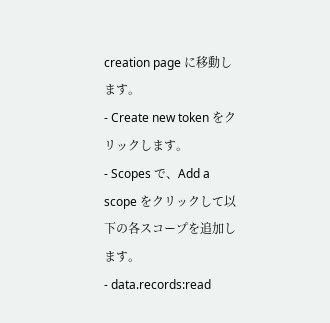creation page に移動します。
- Create new token をクリックします。
- Scopes で、Add a scope をクリックして以下の各スコープを追加します。
- data.records:read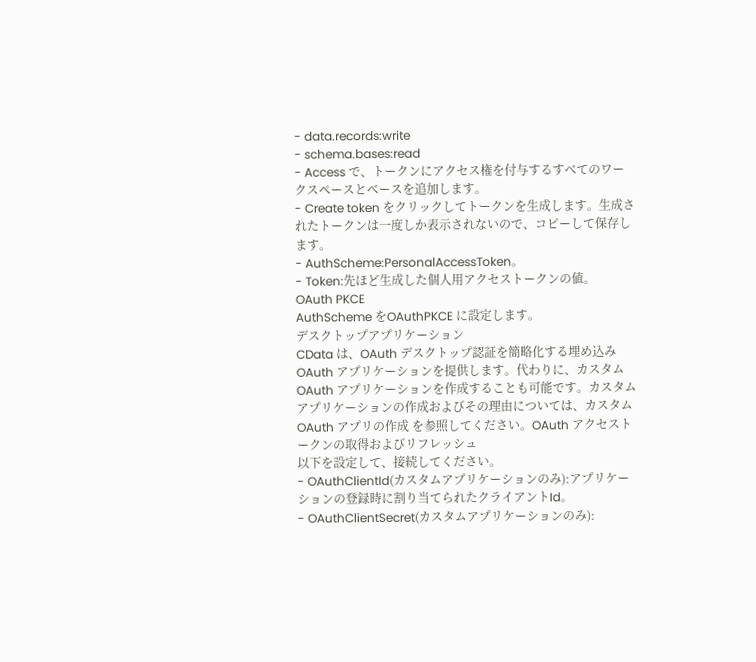- data.records:write
- schema.bases:read
- Access で、トークンにアクセス権を付与するすべてのワークスペースとベースを追加します。
- Create token をクリックしてトークンを生成します。生成されたトークンは一度しか表示されないので、コピーして保存します。
- AuthScheme:PersonalAccessToken。
- Token:先ほど生成した個人用アクセストークンの値。
OAuth PKCE
AuthScheme をOAuthPKCE に設定します。
デスクトップアプリケーション
CData は、OAuth デスクトップ認証を簡略化する埋め込みOAuth アプリケーションを提供します。代わりに、カスタムOAuth アプリケーションを作成することも可能です。カスタムアプリケーションの作成およびその理由については、カスタムOAuth アプリの作成 を参照してください。OAuth アクセストークンの取得およびリフレッシュ
以下を設定して、接続してください。
- OAuthClientId(カスタムアプリケーションのみ):アプリケーションの登録時に割り当てられたクライアントId。
- OAuthClientSecret(カスタムアプリケーションのみ):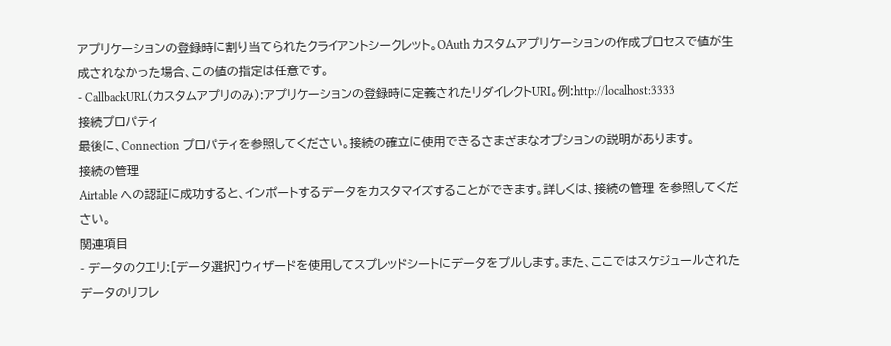アプリケーションの登録時に割り当てられたクライアントシークレット。OAuth カスタムアプリケーションの作成プロセスで値が生成されなかった場合、この値の指定は任意です。
- CallbackURL(カスタムアプリのみ):アプリケーションの登録時に定義されたリダイレクトURI。例:http://localhost:3333
接続プロパティ
最後に、Connection プロパティを参照してください。接続の確立に使用できるさまざまなオプションの説明があります。
接続の管理
Airtable への認証に成功すると、インポートするデータをカスタマイズすることができます。詳しくは、接続の管理 を参照してください。
関連項目
- データのクエリ:[データ選択]ウィザードを使用してスプレッドシートにデータをプルします。また、ここではスケジュールされたデータのリフレ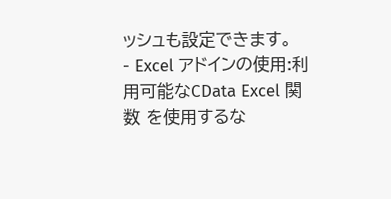ッシュも設定できます。
- Excel アドインの使用:利用可能なCData Excel 関数 を使用するな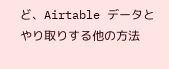ど、Airtable データとやり取りする他の方法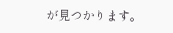が見つかります。